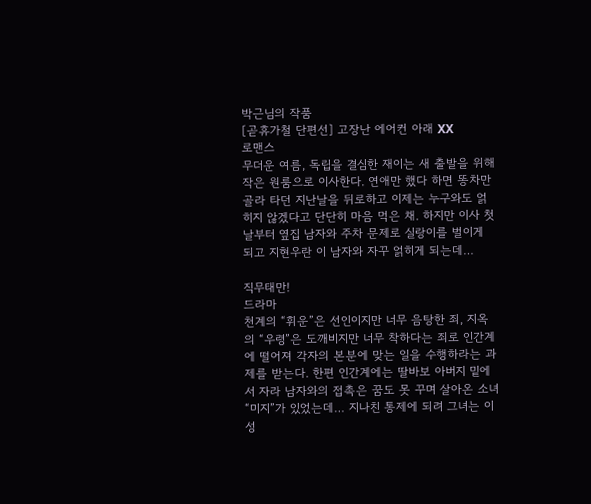박근님의 작품
[곧휴가철 단편선] 고장난 에어컨 아래 XX
로맨스
무더운 여름, 독립을 결심한 재이는 새 출발을 위해 작은 원룸으로 이사한다. 연애만 했다 하면 똥차만 골라 타던 지난날을 뒤로하고 이제는 누구와도 얽히지 않겠다고 단단히 마음 먹은 채. 하지만 이사 첫날부터 옆집 남자와 주차 문제로 실랑이를 벌이게 되고 지현우란 이 남자와 자꾸 얽히게 되는데…

직무태만!
드라마
천계의 “휘운”은 선인이지만 너무 음탕한 죄, 지옥의 “우령”은 도깨비지만 너무 착하다는 죄로 인간계에 떨어져 각자의 본분에 맞는 일을 수행하라는 과제를 받는다. 한편 인간계에는 딸바보 아버지 밑에서 자라 남자와의 접촉은 꿈도 못 꾸며 살아온 소녀 “미지”가 있었는데… 지나친 통제에 되려 그녀는 이성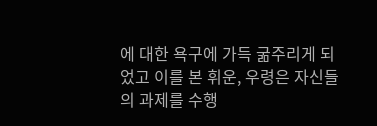에 대한 욕구에 가득 굶주리게 되었고 이를 본 휘운, 우령은 자신들의 과제를 수행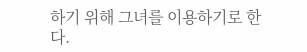하기 위해 그녀를 이용하기로 한다.